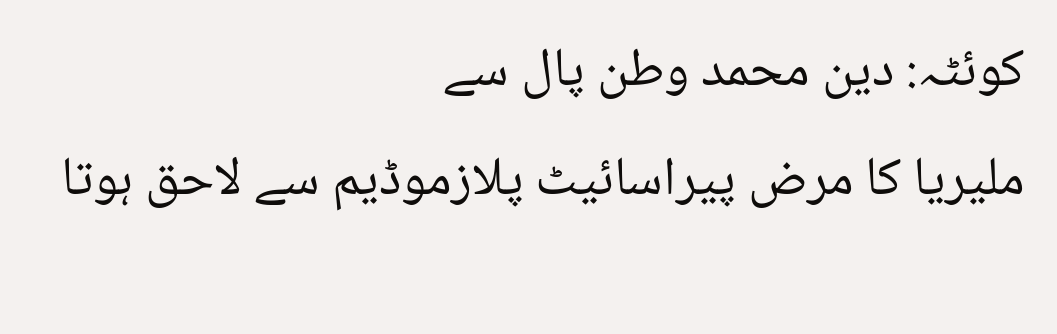کوئٹہ: دین محمد وطن پال سے
ملیریا کا مرض پیراسائیٹ پلازموڈیم سے لاحق ہوتا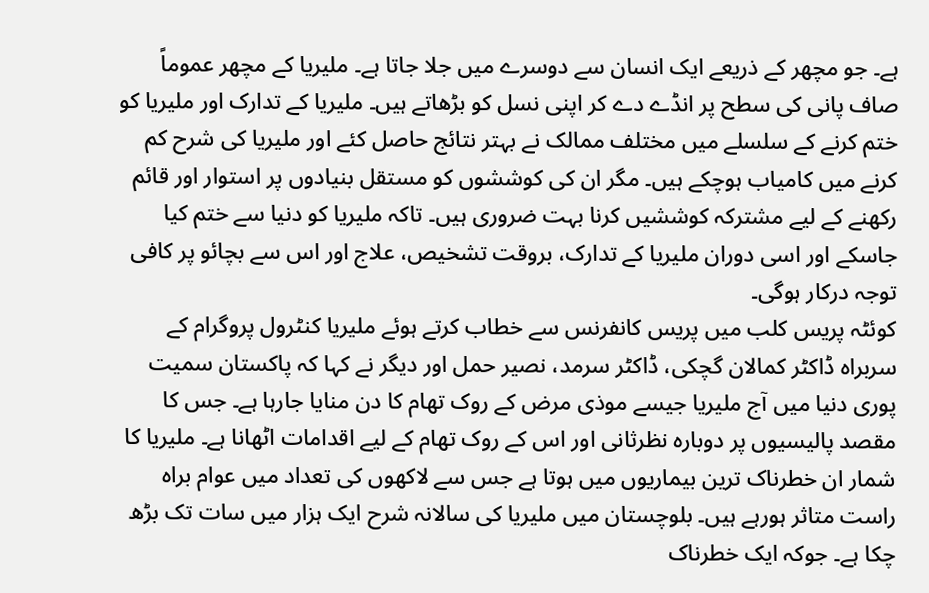ہے۔ جو مچھر کے ذریعے ایک انسان سے دوسرے میں جلا جاتا ہے۔ ملیریا کے مچھر عموماً صاف پانی کی سطح پر انڈے دے کر اپنی نسل کو بڑھاتے ہیں۔ ملیریا کے تدارک اور ملیریا کو ختم کرنے کے سلسلے میں مختلف ممالک نے بہتر نتائج حاصل کئے اور ملیریا کی شرح کم کرنے میں کامیاب ہوچکے ہیں۔ مگر ان کی کوششوں کو مستقل بنیادوں پر استوار اور قائم رکھنے کے لیے مشترکہ کوششیں کرنا بہت ضروری ہیں۔ تاکہ ملیریا کو دنیا سے ختم کیا جاسکے اور اسی دوران ملیریا کے تدارک، بروقت تشخیص، علاج اور اس سے بچائو پر کافی توجہ درکار ہوگی۔
کوئٹہ پریس کلب میں پریس کانفرنس سے خطاب کرتے ہوئے ملیریا کنٹرول پروگرام کے سربراہ ڈاکٹر کمالان گچکی، ڈاکٹر سرمد، نصیر حمل اور دیگر نے کہا کہ پاکستان سمیت پوری دنیا میں آج ملیریا جیسے موذی مرض کے روک تھام کا دن منایا جارہا ہے۔ جس کا مقصد پالیسیوں پر دوبارہ نظرثانی اور اس کے روک تھام کے لیے اقدامات اٹھانا ہے۔ ملیریا کا شمار ان خطرناک ترین بیماریوں میں ہوتا ہے جس سے لاکھوں کی تعداد میں عوام براہ راست متاثر ہورہے ہیں۔ بلوچستان میں ملیریا کی سالانہ شرح ایک ہزار میں سات تک بڑھ چکا ہے۔ جوکہ ایک خطرناک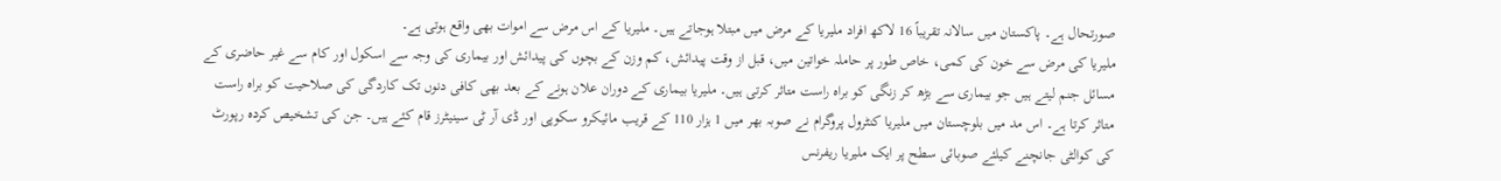صورتحال ہے۔ پاکستان میں سالانہ تقریباً 16 لاکھ افراد ملیریا کے مرض میں مبتلا ہوجاتے ہیں۔ ملیریا کے اس مرض سے اموات بھی واقع ہوتی ہے۔
ملیریا کی مرض سے خون کی کمی، خاص طور پر حاملہ خواتین میں، قبل از وقت پیدائش، کم وزن کے بچوں کی پیدائش اور بیماری کی وجہ سے اسکول اور کام سے غیر حاضری کے مسائل جنم لیتے ہیں جو بیماری سے بڑھ کر زنگی کو براہ راست متاثر کرتی ہیں۔ ملیریا بیماری کے دوران علان ہونے کے بعد بھی کافی دنوں تک کاردگی کی صلاحیت کو براہ راست متاثر کرتا ہے۔ اس مد میں بلوچستان میں ملیریا کنٹرول پروگرام نے صوبہ بھر میں 1 ہزار 110 کے قریب مائیکرو سکوپی اور ڈی آر ٹی سینیٹرز قام کئے ہیں۔ جن کی تشخیص کردہ رپورٹ کی کوالٹی جانچنے کیلئے صوبائی سطح پر ایک ملیریا ریفرنس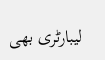لیبارٹری بھی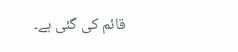قائم کی گئی ہے۔